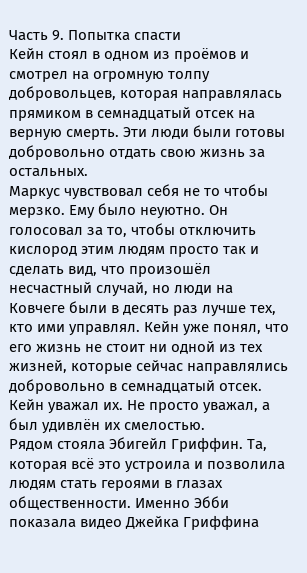Часть 9. Попытка спасти
Кейн стоял в одном из проёмов и смотрел на огромную толпу добровольцев, которая направлялась прямиком в семнадцатый отсек на верную смерть. Эти люди были готовы добровольно отдать свою жизнь за остальных.
Маркус чувствовал себя не то чтобы мерзко. Ему было неуютно. Он голосовал за то, чтобы отключить кислород этим людям просто так и сделать вид, что произошёл несчастный случай, но люди на Ковчеге были в десять раз лучше тех, кто ими управлял. Кейн уже понял, что его жизнь не стоит ни одной из тех жизней, которые сейчас направлялись добровольно в семнадцатый отсек. Кейн уважал их. Не просто уважал, а был удивлён их смелостью.
Рядом стояла Эбигейл Гриффин. Та, которая всё это устроила и позволила людям стать героями в глазах общественности. Именно Эбби показала видео Джейка Гриффина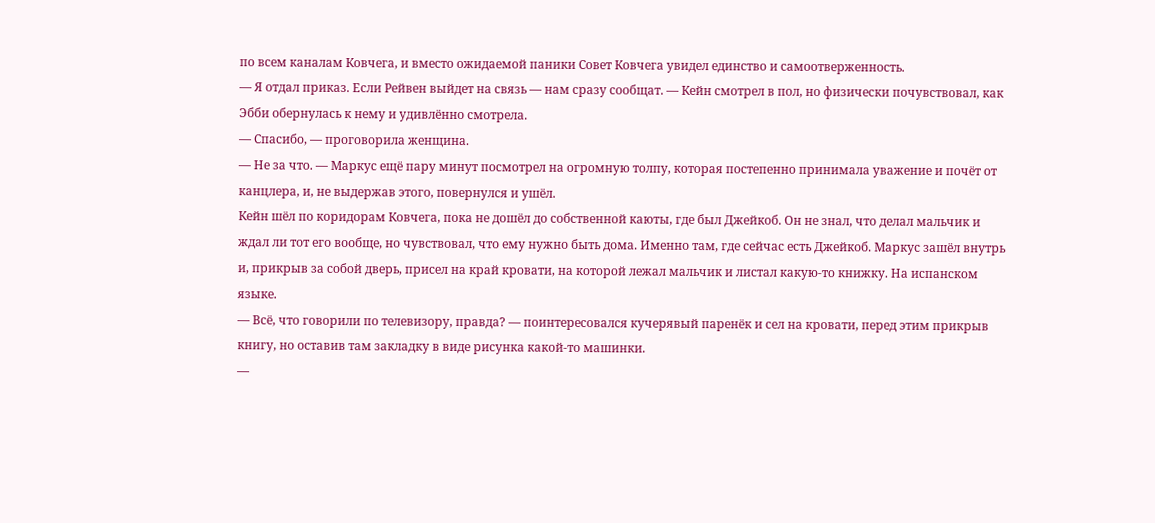по всем каналам Ковчега, и вместо ожидаемой паники Совет Ковчега увидел единство и самоотверженность.
— Я отдал приказ. Если Рейвен выйдет на связь — нам сразу сообщат. — Кейн смотрел в пол, но физически почувствовал, как Эбби обернулась к нему и удивлённо смотрела.
— Спасибо, — проговорила женщина.
— Не за что. — Маркус ещё пару минут посмотрел на огромную толпу, которая постепенно принимала уважение и почёт от канцлера, и, не выдержав этого, повернулся и ушёл.
Кейн шёл по коридорам Ковчега, пока не дошёл до собственной каюты, где был Джейкоб. Он не знал, что делал мальчик и ждал ли тот его вообще, но чувствовал, что ему нужно быть дома. Именно там, где сейчас есть Джейкоб. Маркус зашёл внутрь и, прикрыв за собой дверь, присел на край кровати, на которой лежал мальчик и листал какую-то книжку. На испанском языке.
— Всё, что говорили по телевизору, правда? — поинтересовался кучерявый паренёк и сел на кровати, перед этим прикрыв книгу, но оставив там закладку в виде рисунка какой-то машинки.
—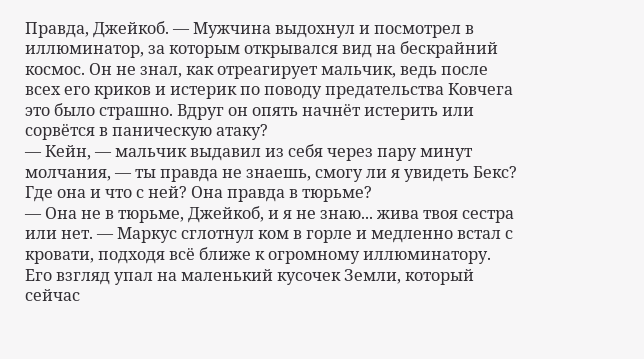Правда, Джейкоб. — Мужчина выдохнул и посмотрел в иллюминатор, за которым открывался вид на бескрайний космос. Он не знал, как отреагирует мальчик, ведь после всех его криков и истерик по поводу предательства Ковчега это было страшно. Вдруг он опять начнёт истерить или сорвётся в паническую атаку?
— Кейн, — мальчик выдавил из себя через пару минут молчания, — ты правда не знаешь, смогу ли я увидеть Бекс? Где она и что с ней? Она правда в тюрьме?
— Она не в тюрьме, Джейкоб, и я не знаю... жива твоя сестра или нет. — Маркус сглотнул ком в горле и медленно встал с кровати, подходя всё ближе к огромному иллюминатору. Его взгляд упал на маленький кусочек Земли, который сейчас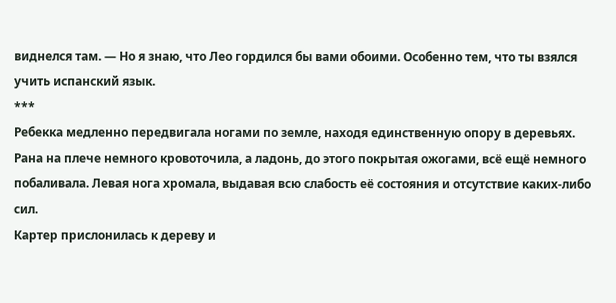виднелся там. — Но я знаю, что Лео гордился бы вами обоими. Особенно тем, что ты взялся учить испанский язык.
***
Ребекка медленно передвигала ногами по земле, находя единственную опору в деревьях. Рана на плече немного кровоточила, а ладонь, до этого покрытая ожогами, всё ещё немного побаливала. Левая нога хромала, выдавая всю слабость её состояния и отсутствие каких-либо сил.
Картер прислонилась к дереву и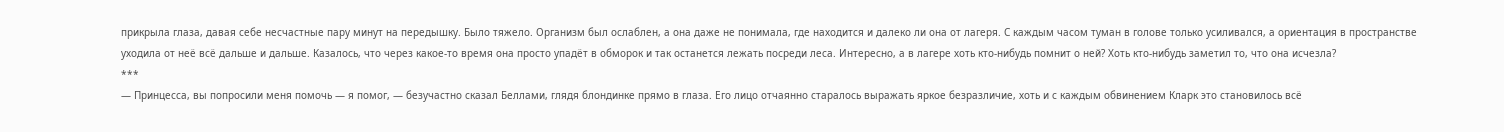прикрыла глаза, давая себе несчастные пару минут на передышку. Было тяжело. Организм был ослаблен, а она даже не понимала, где находится и далеко ли она от лагеря. С каждым часом туман в голове только усиливался, а ориентация в пространстве уходила от неё всё дальше и дальше. Казалось, что через какое-то время она просто упадёт в обморок и так останется лежать посреди леса. Интересно, а в лагере хоть кто-нибудь помнит о ней? Хоть кто-нибудь заметил то, что она исчезла?
***
— Принцесса, вы попросили меня помочь — я помог, — безучастно сказал Беллами, глядя блондинке прямо в глаза. Его лицо отчаянно старалось выражать яркое безразличие, хоть и с каждым обвинением Кларк это становилось всё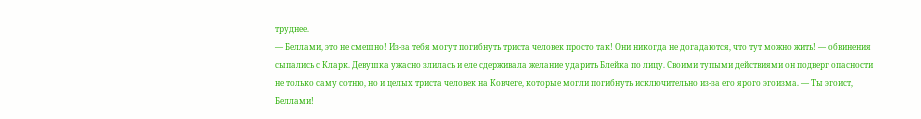труднее.
— Беллами, это не смешно! Из-за тебя могут погибнуть триста человек просто так! Они никогда не догадаются, что тут можно жить! — обвинения сыпались с Кларк. Девушка ужасно злилась и еле сдерживала желание ударить Блейка по лицу. Своими тупыми действиями он подверг опасности не только саму сотню, но и целых триста человек на Ковчеге, которые могли погибнуть исключительно из-за его ярого эгоизма. — Ты эгоист, Беллами!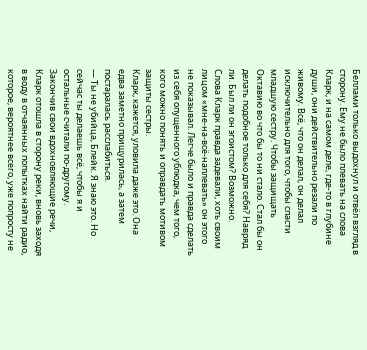Беллами только выдохнул и отвёл взгляд в сторону. Ему не было плевать на слова Кларк, и на самом деле, где-то в глубине души, они действительно резали по живому. Всё, что он делал, он делал исключительно для того, чтобы спасти младшую сестру. Чтобы защищать Октавию во что бы то ни стало. Стал бы он делать подобное только для себя? Навряд ли. Был ли он эгоистом? Возможно.
Слова Кларк правда задевали, хоть своим лицом «мне-на-всё-наплевать» он этого не показывал. Легче было и правда сделать из себя опущенного ублюдка, чем того, кого можно понять и оправдать мотивом защиты сестры.
Кларк, кажется, уловила даже это. Она едва заметно прищурилась, а затем постаралась расслабиться.
— Ты не убийца, Блейк. Я знаю это. Но сейчас ты делаешь всё, чтобы я и остальные считали по-другому.
Закончив свои вдохновляющие речи, Кларк отошла в сторону реки, вновь заходя в воду в отчаянных попытках найти радио, которое, вероятнее всего, уже попросту не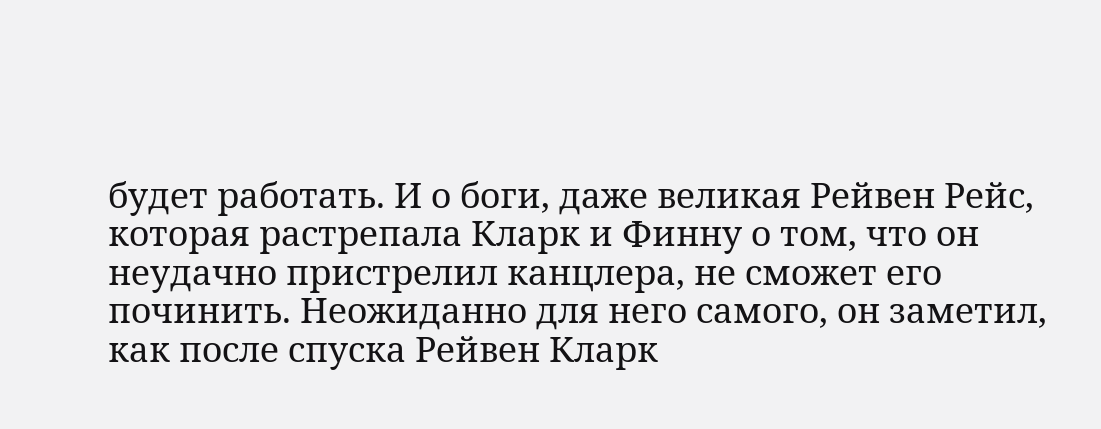будет работать. И о боги, даже великая Рейвен Рейс, которая растрепала Кларк и Финну о том, что он неудачно пристрелил канцлера, не сможет его починить. Неожиданно для него самого, он заметил, как после спуска Рейвен Кларк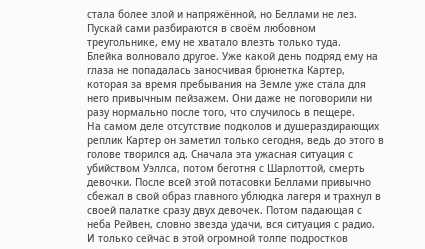стала более злой и напряжённой, но Беллами не лез. Пускай сами разбираются в своём любовном треугольнике, ему не хватало влезть только туда.
Блейка волновало другое. Уже какой день подряд ему на глаза не попадалась заносчивая брюнетка Картер, которая за время пребывания на Земле уже стала для него привычным пейзажем. Они даже не поговорили ни разу нормально после того, что случилось в пещере.
На самом деле отсутствие подколов и душераздирающих реплик Картер он заметил только сегодня, ведь до этого в голове творился ад. Сначала эта ужасная ситуация с убийством Уэллса, потом беготня с Шарлоттой, смерть девочки. После всей этой потасовки Беллами привычно сбежал в свой образ главного ублюдка лагеря и трахнул в своей палатке сразу двух девочек. Потом падающая с неба Рейвен, словно звезда удачи, вся ситуация с радио. И только сейчас в этой огромной толпе подростков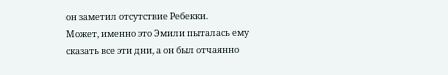он заметил отсутствие Ребекки.
Может, именно это Эмили пыталась ему сказать все эти дни, а он был отчаянно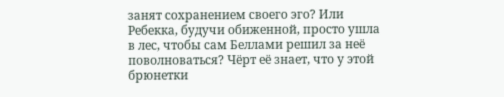занят сохранением своего эго? Или Ребекка, будучи обиженной, просто ушла в лес, чтобы сам Беллами решил за неё поволноваться? Чёрт её знает, что у этой брюнетки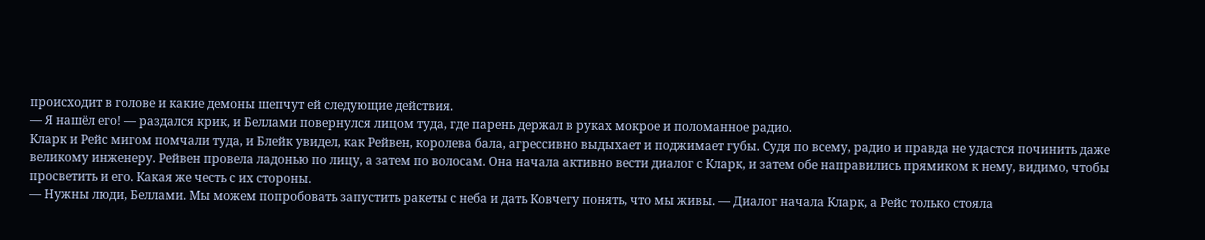происходит в голове и какие демоны шепчут ей следующие действия.
— Я нашёл его! — раздался крик, и Беллами повернулся лицом туда, где парень держал в руках мокрое и поломанное радио.
Кларк и Рейс мигом помчали туда, и Блейк увидел, как Рейвен, королева бала, агрессивно выдыхает и поджимает губы. Судя по всему, радио и правда не удастся починить даже великому инженеру. Рейвен провела ладонью по лицу, а затем по волосам. Она начала активно вести диалог с Кларк, и затем обе направились прямиком к нему, видимо, чтобы просветить и его. Какая же честь с их стороны.
— Нужны люди, Беллами. Мы можем попробовать запустить ракеты с неба и дать Ковчегу понять, что мы живы. — Диалог начала Кларк, а Рейс только стояла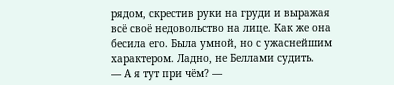рядом, скрестив руки на груди и выражая всё своё недовольство на лице. Как же она бесила его. Была умной, но с ужаснейшим характером. Ладно, не Беллами судить.
— А я тут при чём? —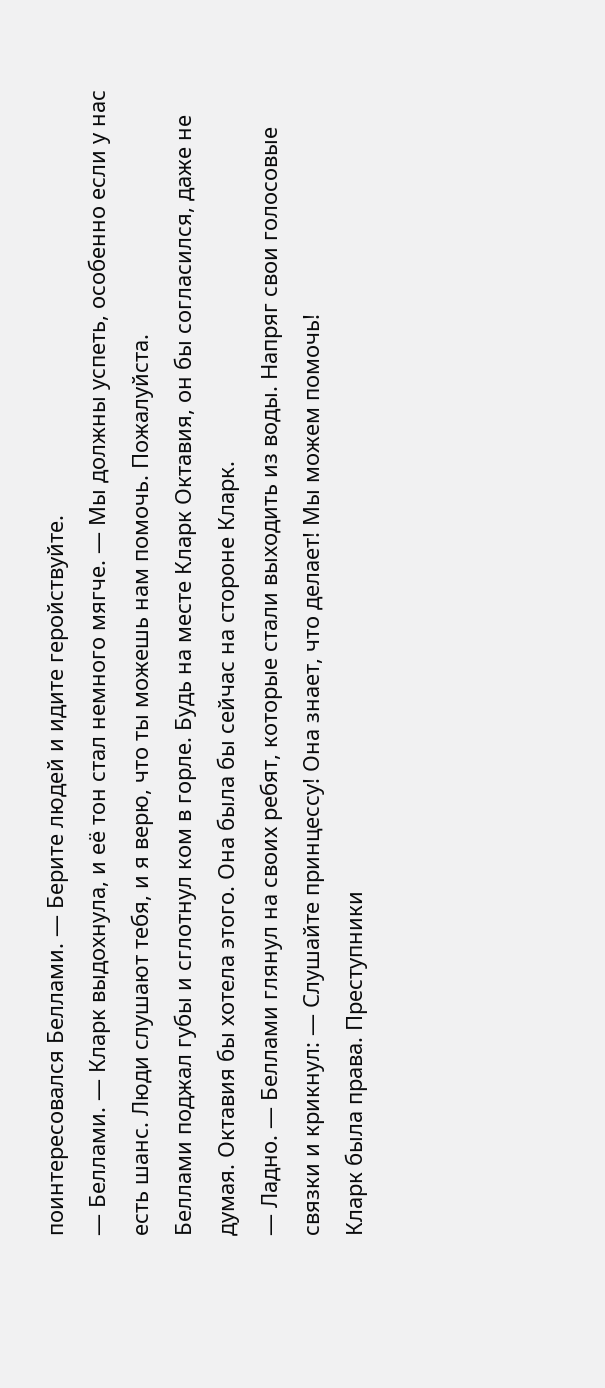поинтересовался Беллами. — Берите людей и идите геройствуйте.
— Беллами. — Кларк выдохнула, и её тон стал немного мягче. — Мы должны успеть, особенно если у нас есть шанс. Люди слушают тебя, и я верю, что ты можешь нам помочь. Пожалуйста.
Беллами поджал губы и сглотнул ком в горле. Будь на месте Кларк Октавия, он бы согласился, даже не думая. Октавия бы хотела этого. Она была бы сейчас на стороне Кларк.
— Ладно. — Беллами глянул на своих ребят, которые стали выходить из воды. Напряг свои голосовые связки и крикнул: — Слушайте принцессу! Она знает, что делает! Мы можем помочь!
Кларк была права. Преступники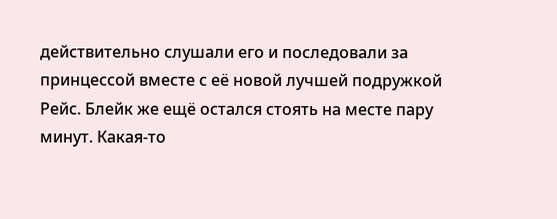действительно слушали его и последовали за принцессой вместе с её новой лучшей подружкой Рейс. Блейк же ещё остался стоять на месте пару минут. Какая-то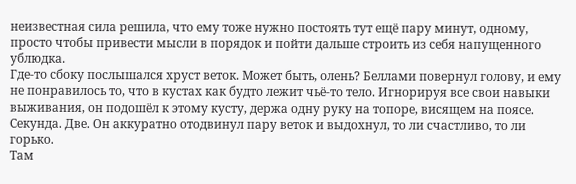неизвестная сила решила, что ему тоже нужно постоять тут ещё пару минут, одному, просто чтобы привести мысли в порядок и пойти дальше строить из себя напущенного ублюдка.
Где-то сбоку послышался хруст веток. Может быть, олень? Беллами повернул голову, и ему не понравилось то, что в кустах как будто лежит чьё-то тело. Игнорируя все свои навыки выживания, он подошёл к этому кусту, держа одну руку на топоре, висящем на поясе. Секунда. Две. Он аккуратно отодвинул пару веток и выдохнул, то ли счастливо, то ли горько.
Там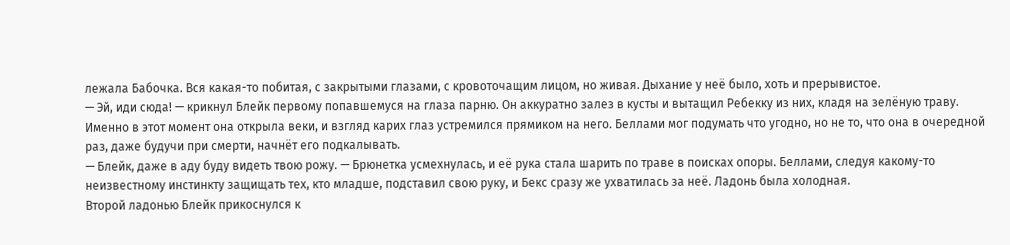лежала Бабочка. Вся какая-то побитая, с закрытыми глазами, с кровоточащим лицом, но живая. Дыхание у неё было, хоть и прерывистое.
— Эй, иди сюда! — крикнул Блейк первому попавшемуся на глаза парню. Он аккуратно залез в кусты и вытащил Ребекку из них, кладя на зелёную траву. Именно в этот момент она открыла веки, и взгляд карих глаз устремился прямиком на него. Беллами мог подумать что угодно, но не то, что она в очередной раз, даже будучи при смерти, начнёт его подкалывать.
— Блейк, даже в аду буду видеть твою рожу. — Брюнетка усмехнулась, и её рука стала шарить по траве в поисках опоры. Беллами, следуя какому-то неизвестному инстинкту защищать тех, кто младше, подставил свою руку, и Бекс сразу же ухватилась за неё. Ладонь была холодная.
Второй ладонью Блейк прикоснулся к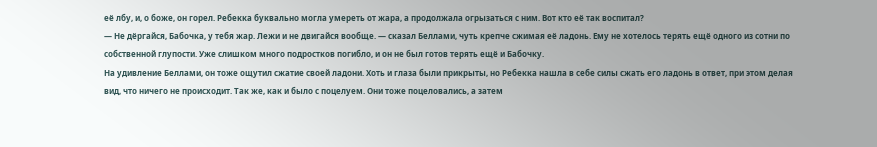её лбу, и, о боже, он горел. Ребекка буквально могла умереть от жара, а продолжала огрызаться с ним. Вот кто её так воспитал?
— Не дёргайся, Бабочка, у тебя жар. Лежи и не двигайся вообще. — сказал Беллами, чуть крепче сжимая её ладонь. Ему не хотелось терять ещё одного из сотни по собственной глупости. Уже слишком много подростков погибло, и он не был готов терять ещё и Бабочку.
На удивление Беллами, он тоже ощутил сжатие своей ладони. Хоть и глаза были прикрыты, но Ребекка нашла в себе силы сжать его ладонь в ответ, при этом делая вид, что ничего не происходит. Так же, как и было с поцелуем. Они тоже поцеловались, а затем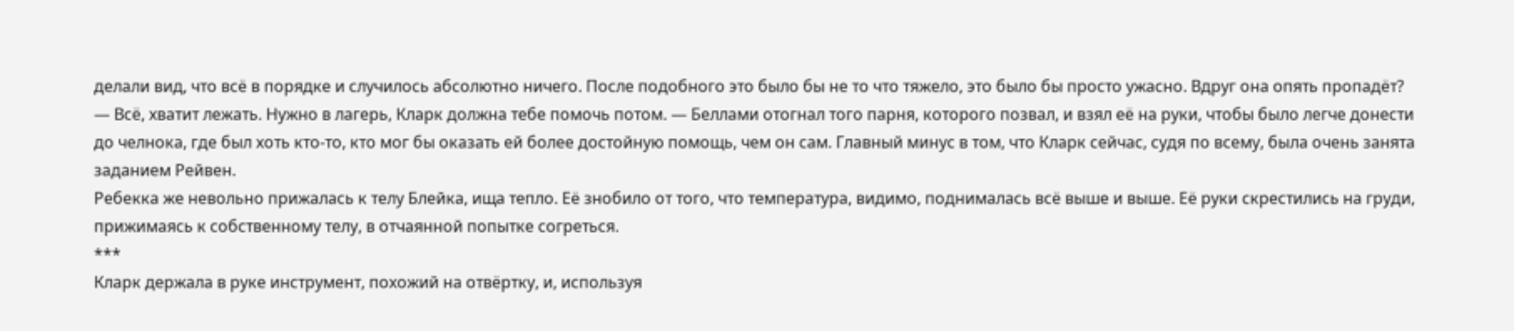делали вид, что всё в порядке и случилось абсолютно ничего. После подобного это было бы не то что тяжело, это было бы просто ужасно. Вдруг она опять пропадёт?
— Всё, хватит лежать. Нужно в лагерь, Кларк должна тебе помочь потом. — Беллами отогнал того парня, которого позвал, и взял её на руки, чтобы было легче донести до челнока, где был хоть кто-то, кто мог бы оказать ей более достойную помощь, чем он сам. Главный минус в том, что Кларк сейчас, судя по всему, была очень занята заданием Рейвен.
Ребекка же невольно прижалась к телу Блейка, ища тепло. Её знобило от того, что температура, видимо, поднималась всё выше и выше. Её руки скрестились на груди, прижимаясь к собственному телу, в отчаянной попытке согреться.
***
Кларк держала в руке инструмент, похожий на отвёртку, и, используя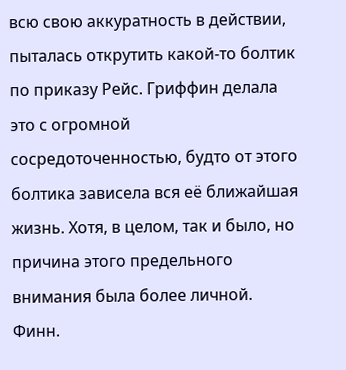всю свою аккуратность в действии, пыталась открутить какой-то болтик по приказу Рейс. Гриффин делала это с огромной сосредоточенностью, будто от этого болтика зависела вся её ближайшая жизнь. Хотя, в целом, так и было, но причина этого предельного внимания была более личной.
Финн.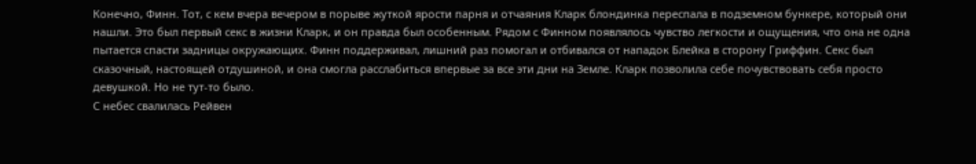Конечно, Финн. Тот, с кем вчера вечером в порыве жуткой ярости парня и отчаяния Кларк блондинка переспала в подземном бункере, который они нашли. Это был первый секс в жизни Кларк, и он правда был особенным. Рядом с Финном появлялось чувство легкости и ощущения, что она не одна пытается спасти задницы окружающих. Финн поддерживал, лишний раз помогал и отбивался от нападок Блейка в сторону Гриффин. Секс был сказочный, настоящей отдушиной, и она смогла расслабиться впервые за все эти дни на Земле. Кларк позволила себе почувствовать себя просто девушкой. Но не тут-то было.
С небес свалилась Рейвен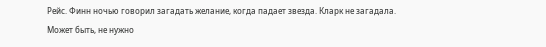Рейс. Финн ночью говорил загадать желание, когда падает звезда. Кларк не загадала. Может быть, не нужно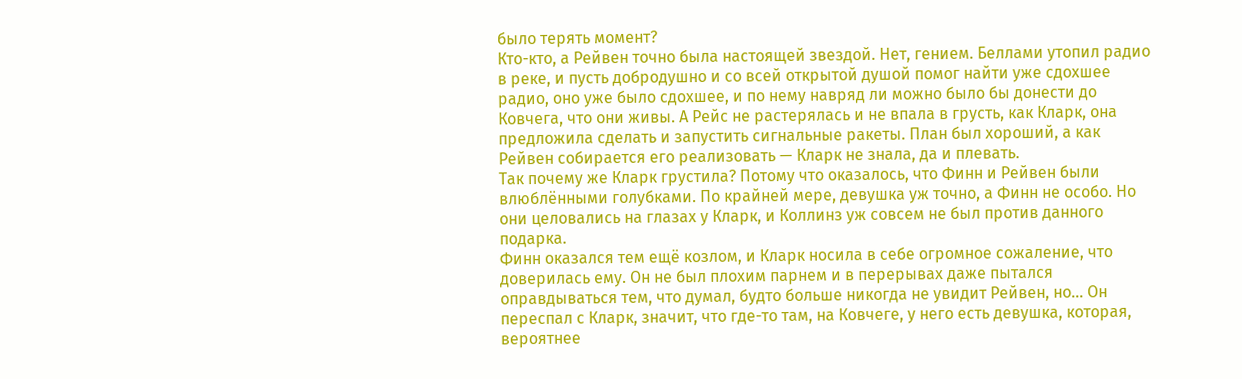было терять момент?
Кто-кто, а Рейвен точно была настоящей звездой. Нет, гением. Беллами утопил радио в реке, и пусть добродушно и со всей открытой душой помог найти уже сдохшее радио, оно уже было сдохшее, и по нему навряд ли можно было бы донести до Ковчега, что они живы. А Рейс не растерялась и не впала в грусть, как Кларк, она предложила сделать и запустить сигнальные ракеты. План был хороший, а как Рейвен собирается его реализовать — Кларк не знала, да и плевать.
Так почему же Кларк грустила? Потому что оказалось, что Финн и Рейвен были влюблёнными голубками. По крайней мере, девушка уж точно, а Финн не особо. Но они целовались на глазах у Кларк, и Коллинз уж совсем не был против данного подарка.
Финн оказался тем ещё козлом, и Кларк носила в себе огромное сожаление, что доверилась ему. Он не был плохим парнем и в перерывах даже пытался оправдываться тем, что думал, будто больше никогда не увидит Рейвен, но... Он переспал с Кларк, значит, что где-то там, на Ковчеге, у него есть девушка, которая, вероятнее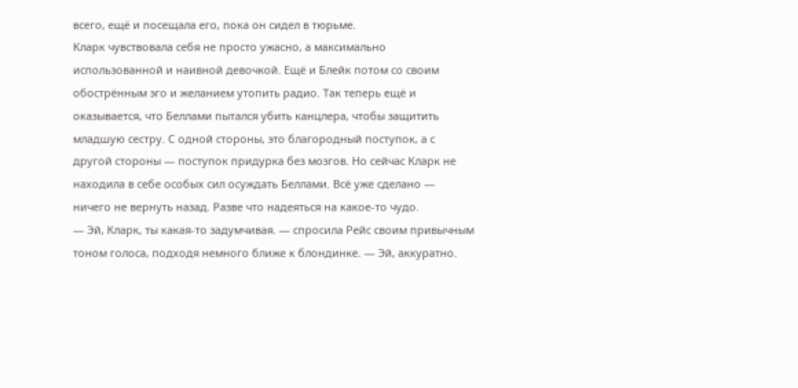всего, ещё и посещала его, пока он сидел в тюрьме.
Кларк чувствовала себя не просто ужасно, а максимально использованной и наивной девочкой. Ещё и Блейк потом со своим обострённым эго и желанием утопить радио. Так теперь ещё и оказывается, что Беллами пытался убить канцлера, чтобы защитить младшую сестру. С одной стороны, это благородный поступок, а с другой стороны — поступок придурка без мозгов. Но сейчас Кларк не находила в себе особых сил осуждать Беллами. Всё уже сделано — ничего не вернуть назад. Разве что надеяться на какое-то чудо.
— Эй, Кларк, ты какая-то задумчивая. — спросила Рейс своим привычным тоном голоса, подходя немного ближе к блондинке. — Эй, аккуратно.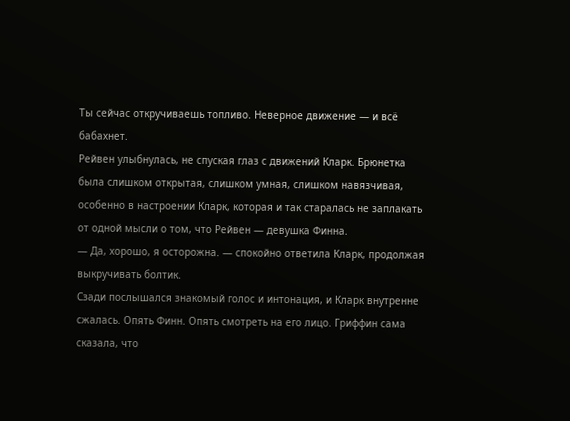Ты сейчас откручиваешь топливо. Неверное движение — и всё бабахнет.
Рейвен улыбнулась, не спуская глаз с движений Кларк. Брюнетка была слишком открытая, слишком умная, слишком навязчивая, особенно в настроении Кларк, которая и так старалась не заплакать от одной мысли о том, что Рейвен — девушка Финна.
— Да, хорошо, я осторожна. — спокойно ответила Кларк, продолжая выкручивать болтик.
Сзади послышался знакомый голос и интонация, и Кларк внутренне сжалась. Опять Финн. Опять смотреть на его лицо. Гриффин сама сказала, что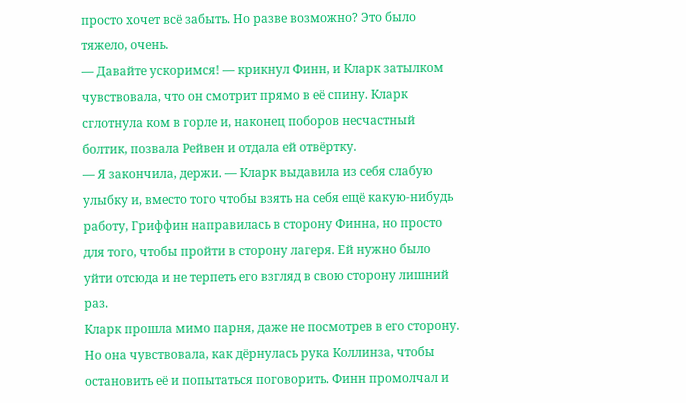просто хочет всё забыть. Но разве возможно? Это было тяжело, очень.
— Давайте ускоримся! — крикнул Финн, и Кларк затылком чувствовала, что он смотрит прямо в её спину. Кларк сглотнула ком в горле и, наконец поборов несчастный болтик, позвала Рейвен и отдала ей отвёртку.
— Я закончила, держи. — Кларк выдавила из себя слабую улыбку и, вместо того чтобы взять на себя ещё какую-нибудь работу, Гриффин направилась в сторону Финна, но просто для того, чтобы пройти в сторону лагеря. Ей нужно было уйти отсюда и не терпеть его взгляд в свою сторону лишний раз.
Кларк прошла мимо парня, даже не посмотрев в его сторону. Но она чувствовала, как дёрнулась рука Коллинза, чтобы остановить её и попытаться поговорить. Финн промолчал и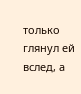только глянул ей вслед, а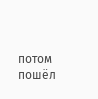потом пошёл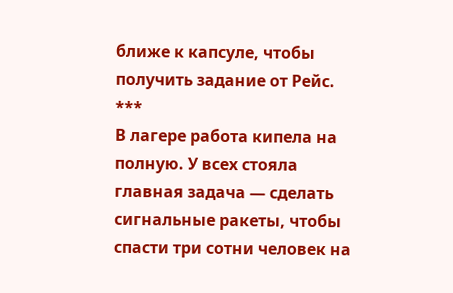ближе к капсуле, чтобы получить задание от Рейс.
***
В лагере работа кипела на полную. У всех стояла главная задача — сделать сигнальные ракеты, чтобы спасти три сотни человек на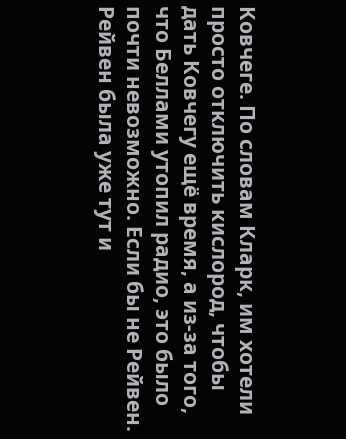Ковчеге. По словам Кларк, им хотели просто отключить кислород, чтобы дать Ковчегу ещё время, а из-за того, что Беллами утопил радио, это было почти невозможно. Если бы не Рейвен.
Рейвен была уже тут и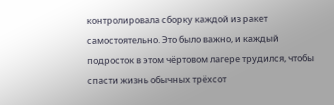контролировала сборку каждой из ракет самостоятельно. Это было важно, и каждый подросток в этом чёртовом лагере трудился, чтобы спасти жизнь обычных трёхсот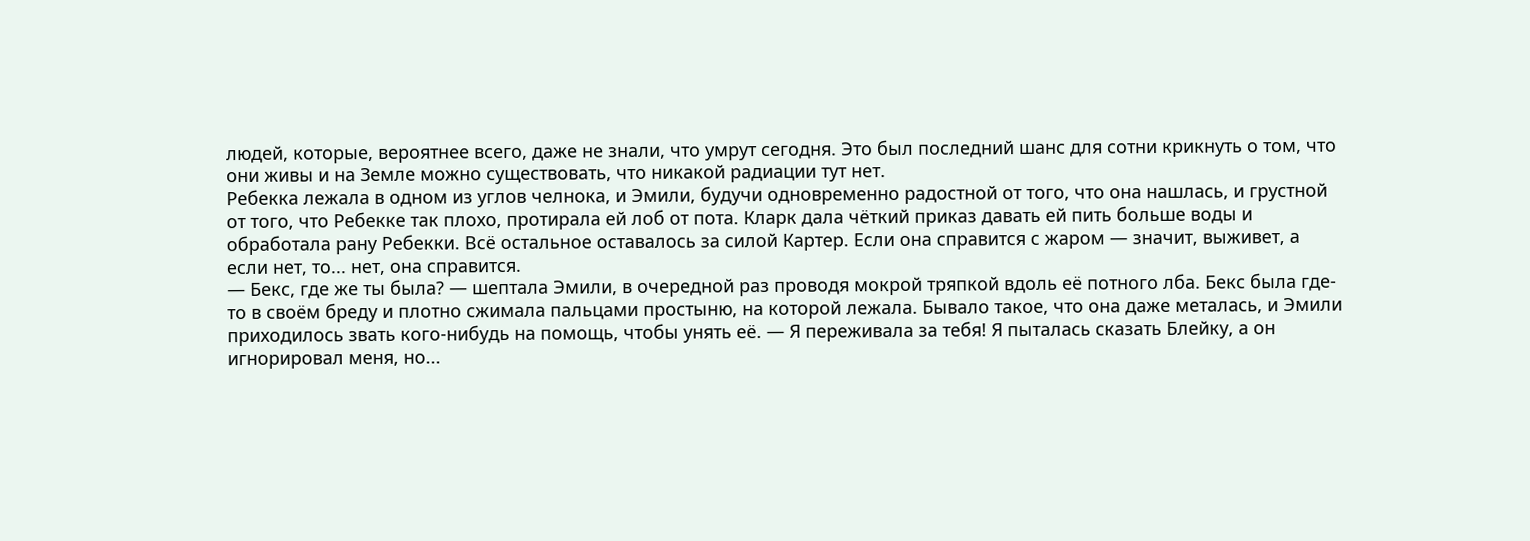людей, которые, вероятнее всего, даже не знали, что умрут сегодня. Это был последний шанс для сотни крикнуть о том, что они живы и на Земле можно существовать, что никакой радиации тут нет.
Ребекка лежала в одном из углов челнока, и Эмили, будучи одновременно радостной от того, что она нашлась, и грустной от того, что Ребекке так плохо, протирала ей лоб от пота. Кларк дала чёткий приказ давать ей пить больше воды и обработала рану Ребекки. Всё остальное оставалось за силой Картер. Если она справится с жаром — значит, выживет, а если нет, то... нет, она справится.
— Бекс, где же ты была? — шептала Эмили, в очередной раз проводя мокрой тряпкой вдоль её потного лба. Бекс была где-то в своём бреду и плотно сжимала пальцами простыню, на которой лежала. Бывало такое, что она даже металась, и Эмили приходилось звать кого-нибудь на помощь, чтобы унять её. — Я переживала за тебя! Я пыталась сказать Блейку, а он игнорировал меня, но...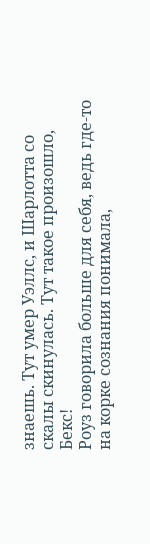знаешь. Тут умер Уэллс, и Шарлотта со скалы скинулась. Тут такое произошло, Бекс!
Роуз говорила больше для себя, ведь где-то на корке сознания понимала,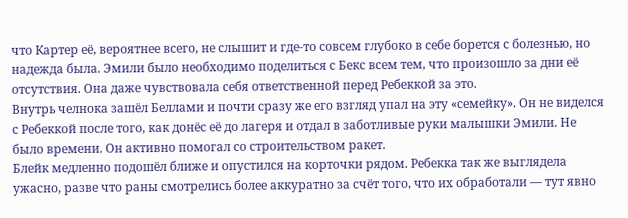что Картер её, вероятнее всего, не слышит и где-то совсем глубоко в себе борется с болезнью, но надежда была. Эмили было необходимо поделиться с Бекс всем тем, что произошло за дни её отсутствия. Она даже чувствовала себя ответственной перед Ребеккой за это.
Внутрь челнока зашёл Беллами и почти сразу же его взгляд упал на эту «семейку». Он не виделся с Ребеккой после того, как донёс её до лагеря и отдал в заботливые руки малышки Эмили. Не было времени. Он активно помогал со строительством ракет.
Блейк медленно подошёл ближе и опустился на корточки рядом. Ребекка так же выглядела ужасно, разве что раны смотрелись более аккуратно за счёт того, что их обработали — тут явно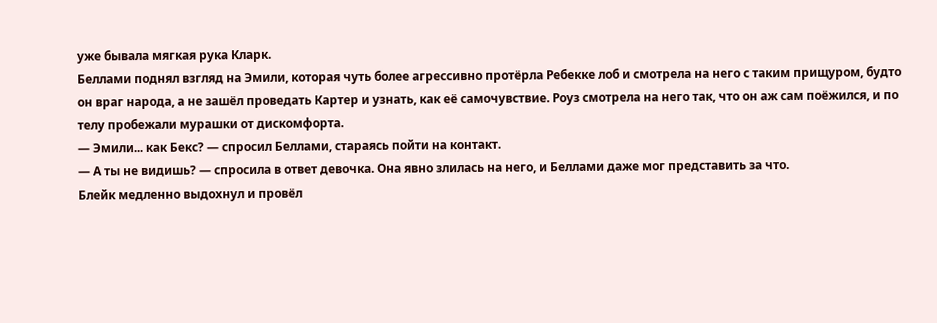уже бывала мягкая рука Кларк.
Беллами поднял взгляд на Эмили, которая чуть более агрессивно протёрла Ребекке лоб и смотрела на него с таким прищуром, будто он враг народа, а не зашёл проведать Картер и узнать, как её самочувствие. Роуз смотрела на него так, что он аж сам поёжился, и по телу пробежали мурашки от дискомфорта.
— Эмили... как Бекс? — спросил Беллами, стараясь пойти на контакт.
— А ты не видишь? — спросила в ответ девочка. Она явно злилась на него, и Беллами даже мог представить за что.
Блейк медленно выдохнул и провёл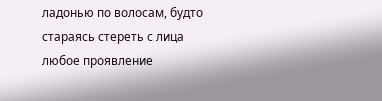ладонью по волосам, будто стараясь стереть с лица любое проявление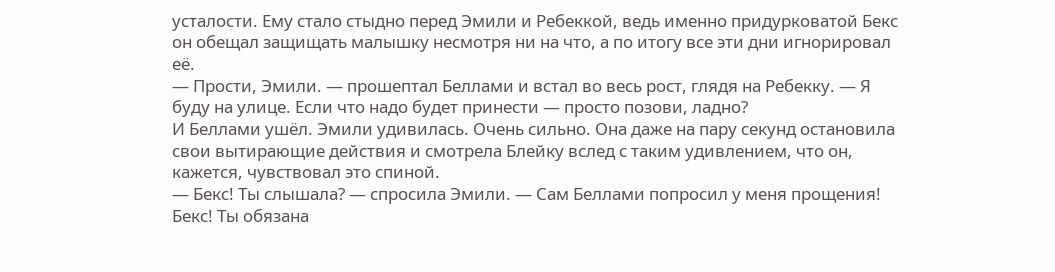усталости. Ему стало стыдно перед Эмили и Ребеккой, ведь именно придурковатой Бекс он обещал защищать малышку несмотря ни на что, а по итогу все эти дни игнорировал её.
— Прости, Эмили. — прошептал Беллами и встал во весь рост, глядя на Ребекку. — Я буду на улице. Если что надо будет принести — просто позови, ладно?
И Беллами ушёл. Эмили удивилась. Очень сильно. Она даже на пару секунд остановила свои вытирающие действия и смотрела Блейку вслед с таким удивлением, что он, кажется, чувствовал это спиной.
— Бекс! Ты слышала? — спросила Эмили. — Сам Беллами попросил у меня прощения! Бекс! Ты обязана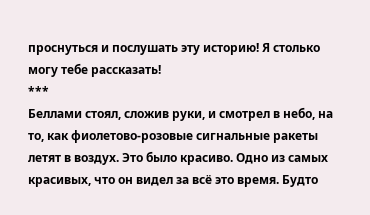проснуться и послушать эту историю! Я столько могу тебе рассказать!
***
Беллами стоял, сложив руки, и смотрел в небо, на то, как фиолетово-розовые сигнальные ракеты летят в воздух. Это было красиво. Одно из самых красивых, что он видел за всё это время. Будто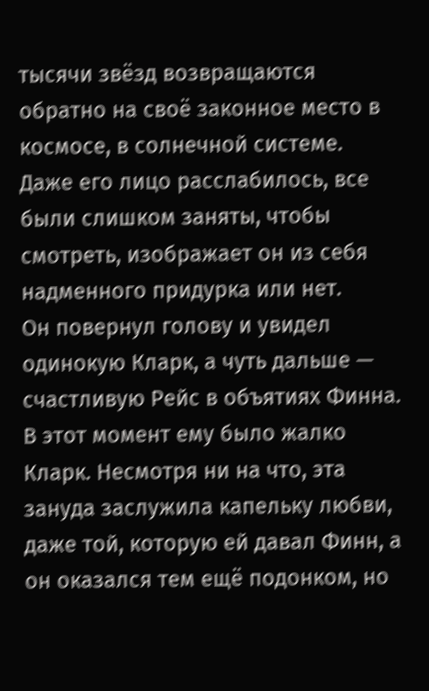тысячи звёзд возвращаются обратно на своё законное место в космосе, в солнечной системе. Даже его лицо расслабилось, все были слишком заняты, чтобы смотреть, изображает он из себя надменного придурка или нет.
Он повернул голову и увидел одинокую Кларк, а чуть дальше — счастливую Рейс в объятиях Финна. В этот момент ему было жалко Кларк. Несмотря ни на что, эта зануда заслужила капельку любви, даже той, которую ей давал Финн, а он оказался тем ещё подонком, но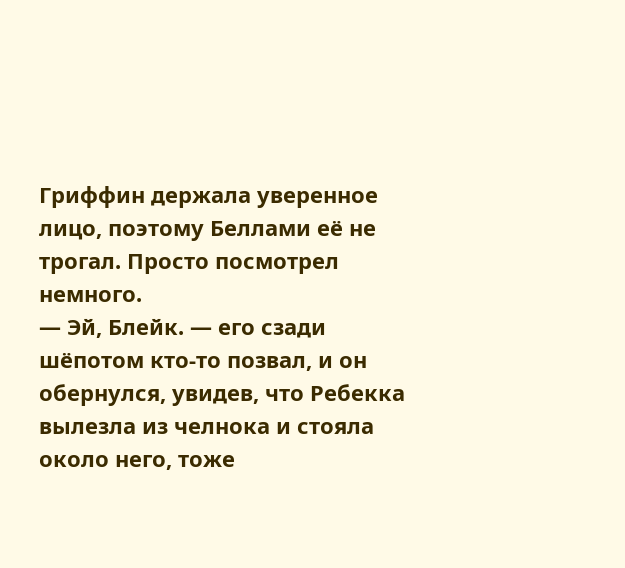Гриффин держала уверенное лицо, поэтому Беллами её не трогал. Просто посмотрел немного.
— Эй, Блейк. — его сзади шёпотом кто-то позвал, и он обернулся, увидев, что Ребекка вылезла из челнока и стояла около него, тоже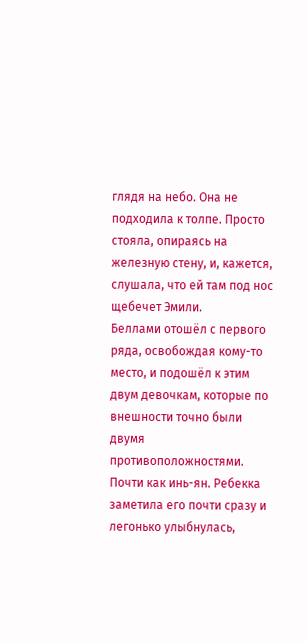глядя на небо. Она не подходила к толпе. Просто стояла, опираясь на железную стену, и, кажется, слушала, что ей там под нос щебечет Эмили.
Беллами отошёл с первого ряда, освобождая кому-то место, и подошёл к этим двум девочкам, которые по внешности точно были двумя противоположностями. Почти как инь-ян. Ребекка заметила его почти сразу и легонько улыбнулась,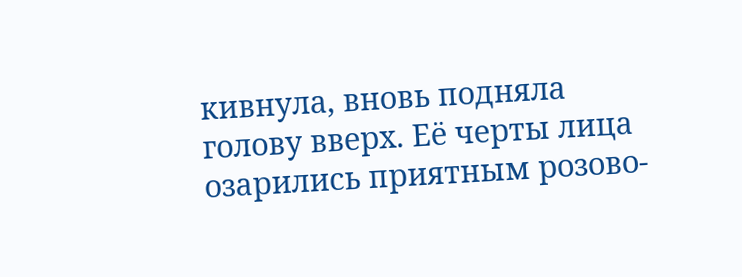кивнула, вновь подняла голову вверх. Её черты лица озарились приятным розово-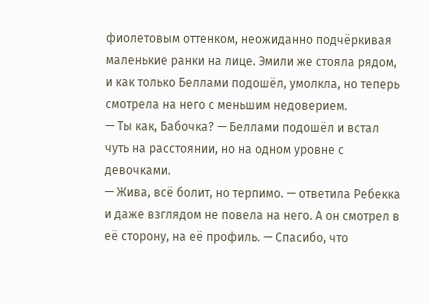фиолетовым оттенком, неожиданно подчёркивая маленькие ранки на лице. Эмили же стояла рядом, и как только Беллами подошёл, умолкла, но теперь смотрела на него с меньшим недоверием.
— Ты как, Бабочка? — Беллами подошёл и встал чуть на расстоянии, но на одном уровне с девочками.
— Жива, всё болит, но терпимо. — ответила Ребекка и даже взглядом не повела на него. А он смотрел в её сторону, на её профиль. — Спасибо, что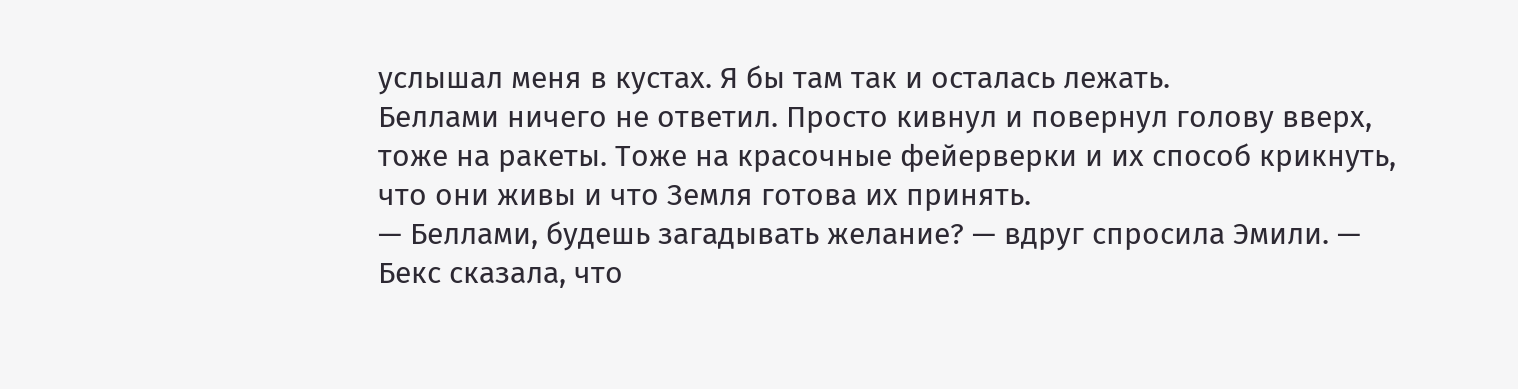услышал меня в кустах. Я бы там так и осталась лежать.
Беллами ничего не ответил. Просто кивнул и повернул голову вверх, тоже на ракеты. Тоже на красочные фейерверки и их способ крикнуть, что они живы и что Земля готова их принять.
— Беллами, будешь загадывать желание? — вдруг спросила Эмили. — Бекс сказала, что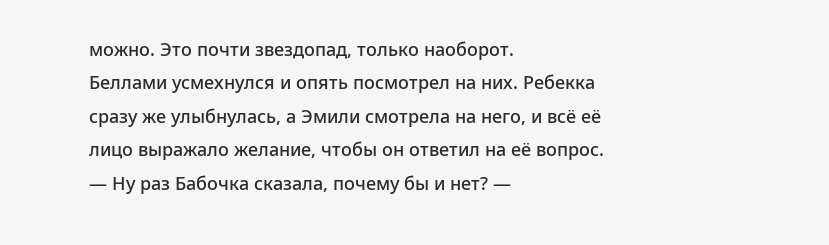можно. Это почти звездопад, только наоборот.
Беллами усмехнулся и опять посмотрел на них. Ребекка сразу же улыбнулась, а Эмили смотрела на него, и всё её лицо выражало желание, чтобы он ответил на её вопрос.
— Ну раз Бабочка сказала, почему бы и нет? —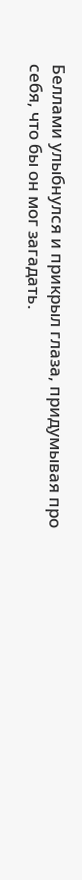Беллами улыбнулся и прикрыл глаза, придумывая про себя, что бы он мог загадать.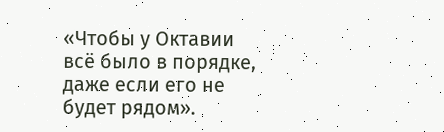«Чтобы у Октавии всё было в порядке, даже если его не будет рядом».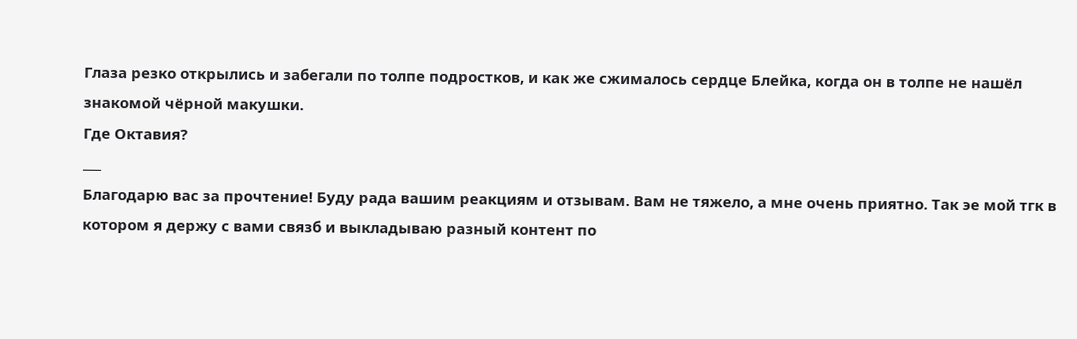Глаза резко открылись и забегали по толпе подростков, и как же сжималось сердце Блейка, когда он в толпе не нашёл знакомой чёрной макушки.
Где Октавия?
___
Благодарю вас за прочтение! Буду рада вашим реакциям и отзывам. Вам не тяжело, а мне очень приятно. Так эе мой тгк в котором я держу с вами связб и выкладываю разный контент по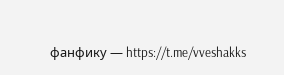фанфику — https://t.me/vveshakks